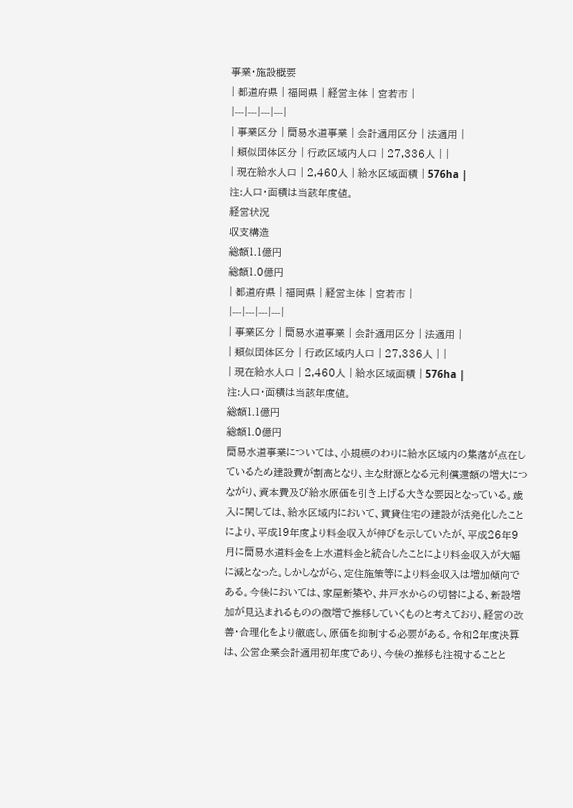事業・施設概要
| 都道府県 | 福岡県 | 経営主体 | 宮若市 |
|---|---|---|---|
| 事業区分 | 簡易水道事業 | 会計適用区分 | 法適用 |
| 類似団体区分 | 行政区域内人口 | 27,336人 | |
| 現在給水人口 | 2,460人 | 給水区域面積 | 576ha |
注:人口・面積は当該年度値。
経営状況
収支構造
総額1.1億円
総額1.0億円
| 都道府県 | 福岡県 | 経営主体 | 宮若市 |
|---|---|---|---|
| 事業区分 | 簡易水道事業 | 会計適用区分 | 法適用 |
| 類似団体区分 | 行政区域内人口 | 27,336人 | |
| 現在給水人口 | 2,460人 | 給水区域面積 | 576ha |
注:人口・面積は当該年度値。
総額1.1億円
総額1.0億円
簡易水道事業については、小規模のわりに給水区域内の集落が点在しているため建設費が割高となり、主な財源となる元利償還額の増大につながり、資本費及び給水原価を引き上げる大きな要因となっている。歳入に関しては、給水区域内において、賃貸住宅の建設が活発化したことにより、平成19年度より料金収入が伸びを示していたが、平成26年9月に簡易水道料金を上水道料金と統合したことにより料金収入が大幅に減となった。しかしながら、定住施策等により料金収入は増加傾向である。今後においては、家屋新築や、井戸水からの切替による、新設増加が見込まれるものの微増で推移していくものと考えており、経営の改善・合理化をより徹底し、原価を抑制する必要がある。令和2年度決算は、公営企業会計適用初年度であり、今後の推移も注視することと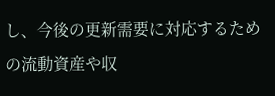し、今後の更新需要に対応するための流動資産や収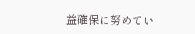益確保に努めてい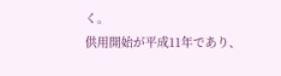く。
供用開始が平成11年であり、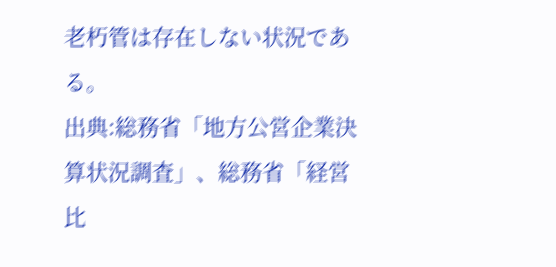老朽管は存在しない状況である。
出典:総務省「地方公営企業決算状況調査」、総務省「経営比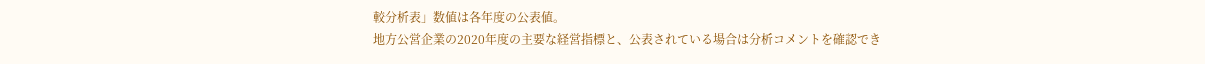較分析表」数値は各年度の公表値。
地方公営企業の2020年度の主要な経営指標と、公表されている場合は分析コメントを確認でき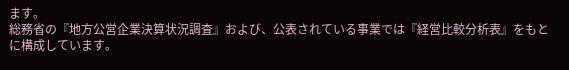ます。
総務省の『地方公営企業決算状況調査』および、公表されている事業では『経営比較分析表』をもとに構成しています。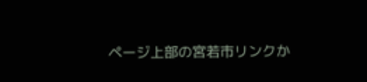ページ上部の宮若市リンクか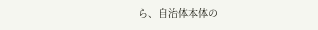ら、自治体本体の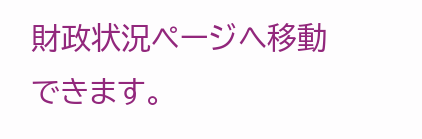財政状況ページへ移動できます。